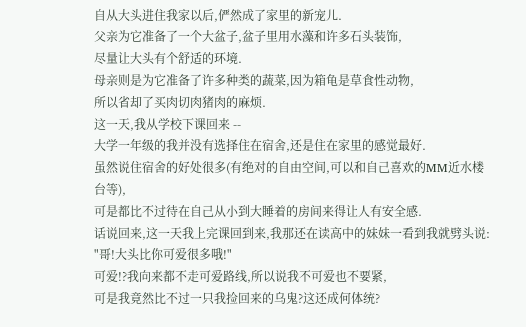自从大头进住我家以后,俨然成了家里的新宠儿.
父亲为它准备了一个大盆子,盆子里用水藻和许多石头装饰,
尽量让大头有个舒适的环境.
母亲则是为它准备了许多种类的蔬菜,因为箱龟是草食性动物,
所以省却了买肉切肉猪肉的麻烦.
这一天,我从学校下课回来 --
大学一年级的我并没有选择住在宿舍,还是住在家里的感觉最好.
虽然说住宿舍的好处很多(有绝对的自由空间,可以和自己喜欢的MM近水楼台等),
可是都比不过待在自己从小到大睡着的房间来得让人有安全感.
话说回来,这一天我上完课回到来,我那还在读高中的妹妹一看到我就劈头说:
"哥!大头比你可爱很多哦!"
可爱!?我向来都不走可爱路线,所以说我不可爱也不要紧,
可是我竟然比不过一只我捡回来的乌鬼?这还成何体统?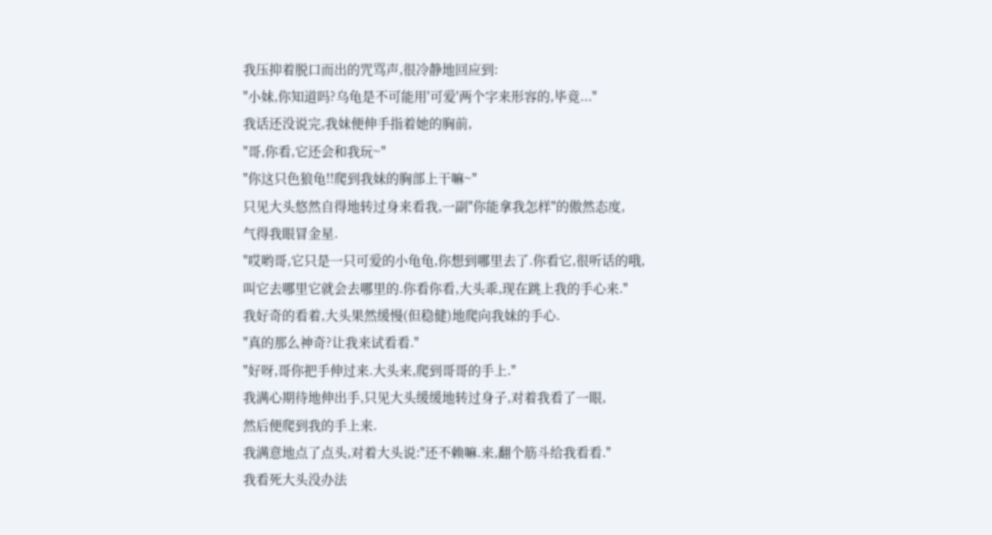我压抑着脱口而出的咒骂声,很冷静地回应到:
"小妹,你知道吗?乌龟是不可能用'可爱'两个字来形容的,毕竟..."
我话还没说完,我妹便伸手指着她的胸前,
"哥,你看,它还会和我玩~"
"你这只色狼龟!!爬到我妹的胸部上干嘛~"
只见大头悠然自得地转过身来看我,一副"你能拿我怎样"的傲然态度,
气得我眼冒金星.
"哎哟哥,它只是一只可爱的小龟龟,你想到哪里去了.你看它,很听话的哦,
叫它去哪里它就会去哪里的.你看你看,大头乖,现在跳上我的手心来."
我好奇的看着,大头果然缓慢(但稳健)地爬向我妹的手心.
"真的那么神奇?让我来试看看."
"好呀,哥你把手伸过来.大头来,爬到哥哥的手上."
我满心期待地伸出手,只见大头缓缓地转过身子,对着我看了一眼,
然后便爬到我的手上来.
我满意地点了点头,对着大头说:"还不赖嘛.来,翻个筋斗给我看看."
我看死大头没办法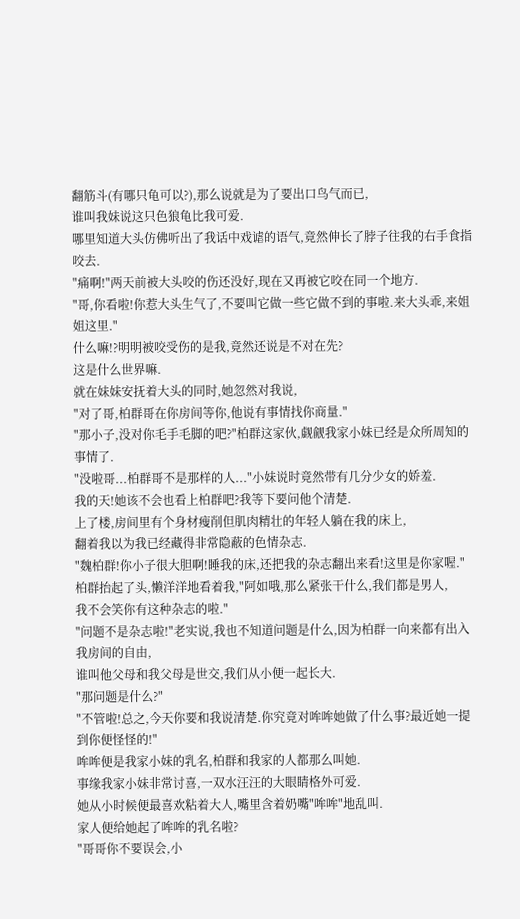翻筋斗(有哪只龟可以?),那么说就是为了要出口鸟气而已,
谁叫我妹说这只色狼龟比我可爱.
哪里知道大头仿佛听出了我话中戏谑的语气,竟然伸长了脖子往我的右手食指咬去.
"痛啊!"两天前被大头咬的伤还没好,现在又再被它咬在同一个地方.
"哥,你看啦!你惹大头生气了,不要叫它做一些它做不到的事啦.来大头乖,来姐姐这里."
什么嘛!?明明被咬受伤的是我,竟然还说是不对在先?
这是什么世界嘛.
就在妹妹安抚着大头的同时,她忽然对我说,
"对了哥,柏群哥在你房间等你,他说有事情找你商量."
"那小子,没对你毛手毛脚的吧?"柏群这家伙,觑觎我家小妹已经是众所周知的事情了.
"没啦哥...柏群哥不是那样的人..."小妹说时竟然带有几分少女的娇羞.
我的天!她该不会也看上柏群吧?我等下要问他个清楚.
上了楼,房间里有个身材瘦削但肌肉精壮的年轻人躺在我的床上,
翻着我以为我已经藏得非常隐蔽的色情杂志.
"魏柏群!你小子很大胆啊!睡我的床,还把我的杂志翻出来看!这里是你家喔."
柏群抬起了头,懒洋洋地看着我,"阿如哦,那么紧张干什么,我们都是男人,
我不会笑你有这种杂志的啦."
"问题不是杂志啦!"老实说,我也不知道问题是什么,因为柏群一向来都有出入我房间的自由,
谁叫他父母和我父母是世交,我们从小便一起长大.
"那问题是什么?"
"不管啦!总之,今天你要和我说清楚.你究竟对哞哞她做了什么事?最近她一提到你便怪怪的!"
哞哞便是我家小妹的乳名,柏群和我家的人都那么叫她.
事缘我家小妹非常讨喜,一双水汪汪的大眼睛格外可爱.
她从小时候便最喜欢粘着大人,嘴里含着奶嘴"哞哞"地乱叫.
家人便给她起了哞哞的乳名啦?
"哥哥你不要误会,小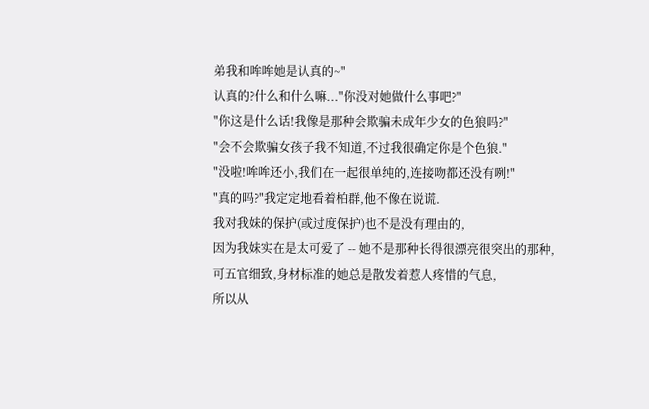弟我和哞哞她是认真的~"
认真的?什么和什么嘛..."你没对她做什么事吧?"
"你这是什么话!我像是那种会欺骗未成年少女的色狼吗?"
"会不会欺骗女孩子我不知道,不过我很确定你是个色狼."
"没啦!哞哞还小,我们在一起很单纯的,连接吻都还没有咧!"
"真的吗?"我定定地看着柏群,他不像在说谎.
我对我妹的保护(或过度保护)也不是没有理由的,
因为我妹实在是太可爱了 -- 她不是那种长得很漂亮很突出的那种,
可五官细致,身材标准的她总是散发着惹人疼惜的气息,
所以从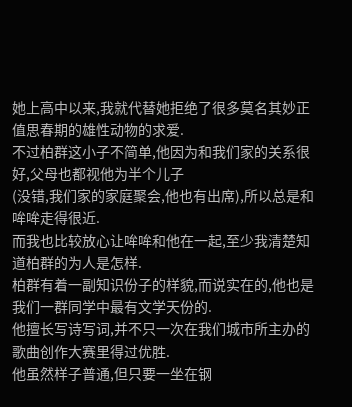她上高中以来,我就代替她拒绝了很多莫名其妙正值思春期的雄性动物的求爱.
不过柏群这小子不简单,他因为和我们家的关系很好,父母也都视他为半个儿子
(没错,我们家的家庭聚会,他也有出席),所以总是和哞哞走得很近.
而我也比较放心让哞哞和他在一起,至少我清楚知道柏群的为人是怎样.
柏群有着一副知识份子的样貌,而说实在的,他也是我们一群同学中最有文学天份的.
他擅长写诗写词,并不只一次在我们城市所主办的歌曲创作大赛里得过优胜.
他虽然样子普通,但只要一坐在钢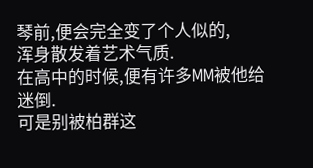琴前,便会完全变了个人似的,
浑身散发着艺术气质.
在高中的时候,便有许多MM被他给迷倒.
可是别被柏群这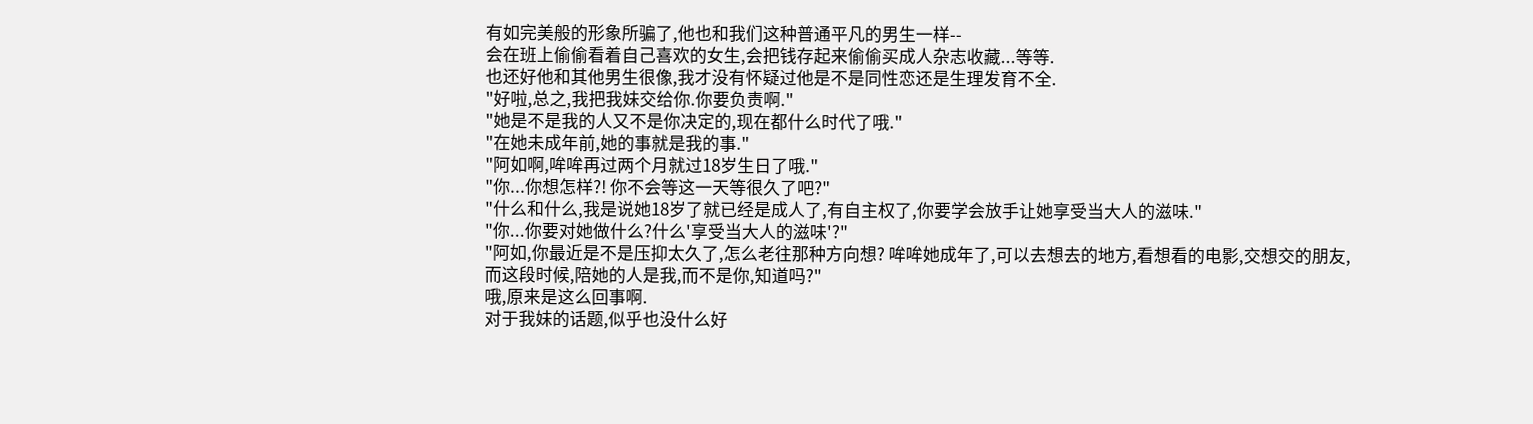有如完美般的形象所骗了,他也和我们这种普通平凡的男生一样--
会在班上偷偷看着自己喜欢的女生,会把钱存起来偷偷买成人杂志收藏...等等.
也还好他和其他男生很像,我才没有怀疑过他是不是同性恋还是生理发育不全.
"好啦,总之,我把我妹交给你.你要负责啊."
"她是不是我的人又不是你决定的,现在都什么时代了哦."
"在她未成年前,她的事就是我的事."
"阿如啊,哞哞再过两个月就过18岁生日了哦."
"你...你想怎样?! 你不会等这一天等很久了吧?"
"什么和什么,我是说她18岁了就已经是成人了,有自主权了,你要学会放手让她享受当大人的滋味."
"你...你要对她做什么?什么'享受当大人的滋味'?"
"阿如,你最近是不是压抑太久了,怎么老往那种方向想? 哞哞她成年了,可以去想去的地方,看想看的电影,交想交的朋友,
而这段时候,陪她的人是我,而不是你,知道吗?"
哦,原来是这么回事啊.
对于我妹的话题,似乎也没什么好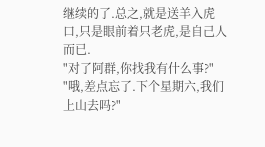继续的了.总之,就是送羊入虎口,只是眼前着只老虎,是自己人而已.
"对了阿群,你找我有什么事?"
"哦,差点忘了.下个星期六,我们上山去吗?"